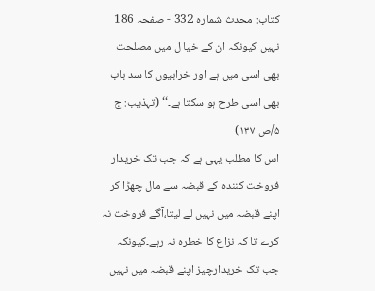کتاب: محدث شمارہ 332 - صفحہ 186
نہیں کیونکہ ان کے خیا ل میں مصلحت بھی اسی میں ہے اور خرابیوں کا سد باب بھی اسی طرح ہو سکتا ہے۔‘‘ (تہذیب: ج ۵/ص ۱۳۷)
اس کا مطلب یہی ہے کہ جب تک خریدار فروخت کنندہ کے قبضہ سے مال چھڑا کر اپنے قبضہ میں نہیں لے لیتا،آگے فروخت نہ کرے تا کہ نزاع کا خطرہ نہ رہے۔کیونکہ جب تک خریدارچیز اپنے قبضہ میں نہیں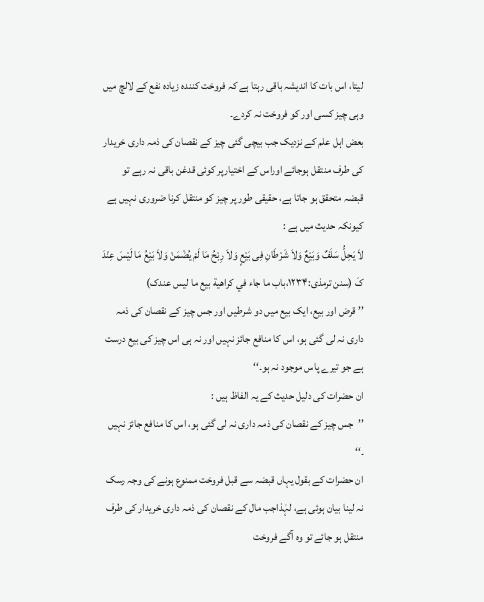لیتا، اس بات کا اندیشہ باقی رہتا ہے کہ فروخت کنندہ زیادہ نفع کے لالچ میں وہی چیز کسی اور کو فروخت نہ کردے۔
بعض اہل علم کے نزدیک جب بیچی گئی چیز کے نقصان کی ذمہ داری خریدار کی طرف منتقل ہوجائے اوراس کے اختیارپر کوئی قدغن باقی نہ رہے تو قبضہ متحقق ہو جاتا ہے، حقیقی طور پر چیز کو منتقل کرنا ضروری نہیں ہے کیونکہ حدیث میں ہے :
لاَ یَحِلُّ سَلَفٌ وَبَیْعٌ وَلاَ شَرْطَانِ فِی بَیْعٍ وَلاَ رِبْحُ مَا لَمْ یُضْمَنْ وَلاَ بَیْعُ مَا لَیْسَ عِنْدَ کَ (سنن ترمذی:۱۲۳۴،باب ما جاء في کراهية بیع ما لیس عندک)
’’ قرض اور بیع، ایک بیع میں دو شرطیں اور جس چیز کے نقصان کی ذمہ داری نہ لی گئی ہو، اس کا منافع جائز نہیں اور نہ ہی اس چیز کی بیع درست ہے جو تیرے پاس موجود نہ ہو۔‘‘
ان حضرات کی دلیل حدیث کے یہ الفاظ ہیں :
’’جس چیز کے نقصان کی ذمہ داری نہ لی گئی ہو، اس کا منافع جائز نہیں ۔‘‘
ان حضرات کے بقول یہاں قبضہ سے قبل فروخت ممنوع ہونے کی وجہ رسک نہ لینا بیان ہوئی ہے، لہٰذاجب مال کے نقصان کی ذمہ داری خریدار کی طرف منتقل ہو جائے تو وہ آگے فروخت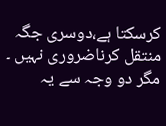کرسکتا ہے،دوسری جگہ منتقل کرناضروری نہیں ۔ مگر دو وجہ سے یہ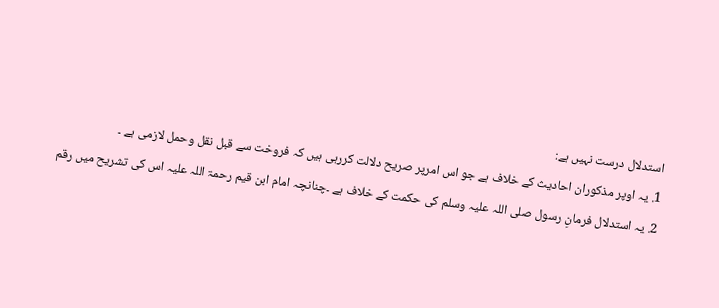استدلال درست نہیں ہے:
1. یہ اوپر مذکوران احادیث کے خلاف ہے جو اس امرپر صریح دلالت کررہی ہیں کہ فروخت سے قبل نقل وحمل لازمی ہے ۔
2. یہ استدلال فرمانِ رسول صلی اللہ علیہ وسلم کی حکمت کے خلاف ہے ۔چنانچہ امام ابن قیم رحمۃ اللہ علیہ اس کی تشریح میں رقم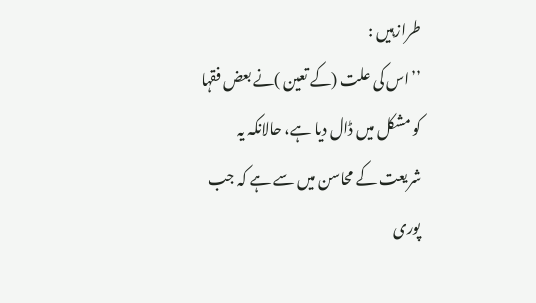طرازہیں :
’’اس کی علت (کے تعین )نے بعض فقہا کو مشکل میں ڈال دیا ہے، حالانکہ یہ شریعت کے محاسن میں سے ہے کہ جب پوری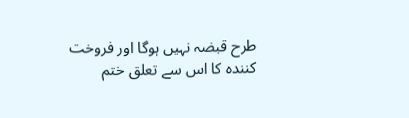طرح قبضہ نہیں ہوگا اور فروخت کنندہ کا اس سے تعلق ختم